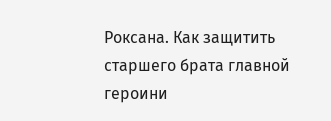Роксана. Как защитить старшего брата главной героини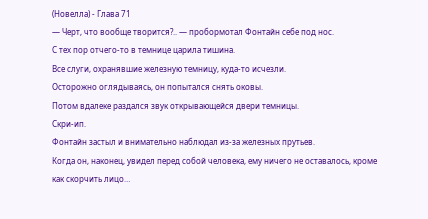(Новелла) - Глава 71
— Черт, что вообще творится?.. — пробормотал Фонтайн себе под нос.
С тех пор отчего-то в темнице царила тишина.
Все слуги, охранявшие железную темницу, куда-то исчезли.
Осторожно оглядываясь, он попытался снять оковы.
Потом вдалеке раздался звук открывающейся двери темницы.
Скри-ип.
Фонтайн застыл и внимательно наблюдал из-за железных прутьев.
Когда он, наконец, увидел перед собой человека, ему ничего не оставалось, кроме как скорчить лицо…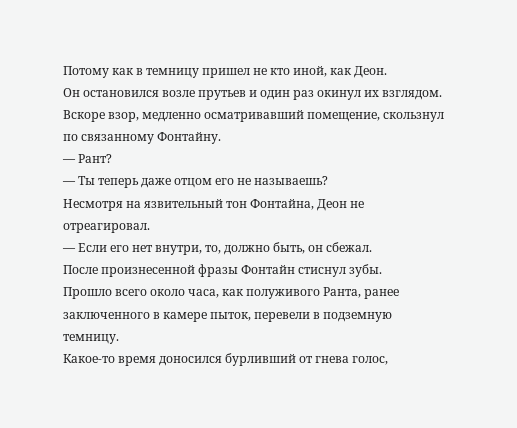Потому как в темницу пришел не кто иной, как Деон.
Он остановился возле прутьев и один раз окинул их взглядом.
Вскоре взор, медленно осматривавший помещение, скользнул по связанному Фонтайну.
— Рант?
— Ты теперь даже отцом его не называешь?
Несмотря на язвительный тон Фонтайна, Деон не отреагировал.
— Если его нет внутри, то, должно быть, он сбежал.
После произнесенной фразы Фонтайн стиснул зубы.
Прошло всего около часа, как полуживого Ранта, ранее заключенного в камере пыток, перевели в подземную темницу.
Какое-то время доносился бурливший от гнева голос,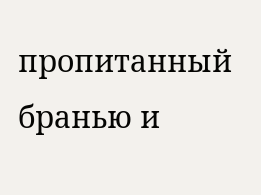пропитанный бранью и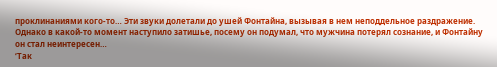проклинаниями кого-то… Эти звуки долетали до ушей Фонтайна, вызывая в нем неподдельное раздражение.
Однако в какой-то момент наступило затишье, посему он подумал, что мужчина потерял сознание, и Фонтайну он стал неинтересен…
‘Так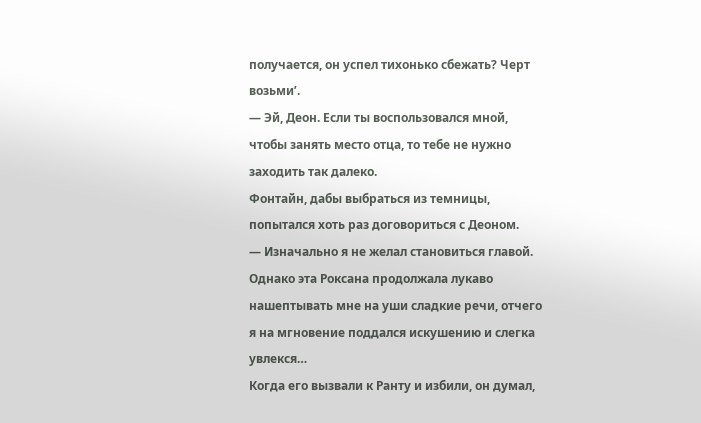получается, он успел тихонько сбежать? Черт возьми’.
— Эй, Деон. Если ты воспользовался мной, чтобы занять место отца, то тебе не нужно заходить так далеко.
Фонтайн, дабы выбраться из темницы, попытался хоть раз договориться с Деоном.
— Изначально я не желал становиться главой. Однако эта Роксана продолжала лукаво нашептывать мне на уши сладкие речи, отчего я на мгновение поддался искушению и слегка увлекся…
Когда его вызвали к Ранту и избили, он думал,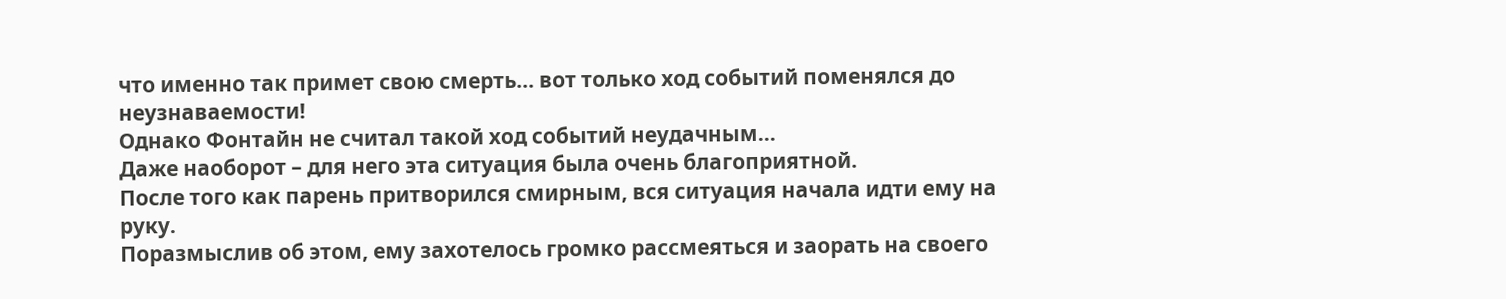что именно так примет свою смерть… вот только ход событий поменялся до неузнаваемости!
Однако Фонтайн не считал такой ход событий неудачным…
Даже наоборот – для него эта ситуация была очень благоприятной.
После того как парень притворился смирным, вся ситуация начала идти ему на руку.
Поразмыслив об этом, ему захотелось громко рассмеяться и заорать на своего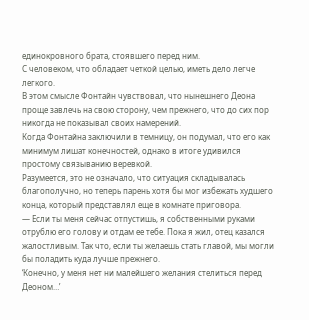единокровного брата, стоявшего перед ним.
С человеком, что обладает четкой целью, иметь дело легче легкого.
В этом смысле Фонтайн чувствовал, что нынешнего Деона проще завлечь на свою сторону, чем прежнего, что до сих пор никогда не показывал своих намерений.
Когда Фонтайна заключили в темницу, он подумал, что его как минимум лишат конечностей, однако в итоге удивился простому связыванию веревкой.
Разумеется, это не означало, что ситуация складывалась благополучно, но теперь парень хотя бы мог избежать худшего конца, который представлял еще в комнате приговора.
— Если ты меня сейчас отпустишь, я собственными руками отрублю его голову и отдам ее тебе. Пока я жил, отец казался жалостливым. Так что, если ты желаешь стать главой, мы могли бы поладить куда лучше прежнего.
‘Конечно, у меня нет ни малейшего желания стелиться перед Деоном…’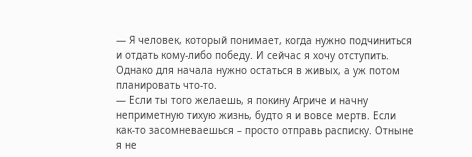— Я человек, который понимает, когда нужно подчиниться и отдать кому-либо победу. И сейчас я хочу отступить.
Однако для начала нужно остаться в живых, а уж потом планировать что-то.
— Если ты того желаешь, я покину Агриче и начну неприметную тихую жизнь, будто я и вовсе мертв. Если как-то засомневаешься – просто отправь расписку. Отныне я не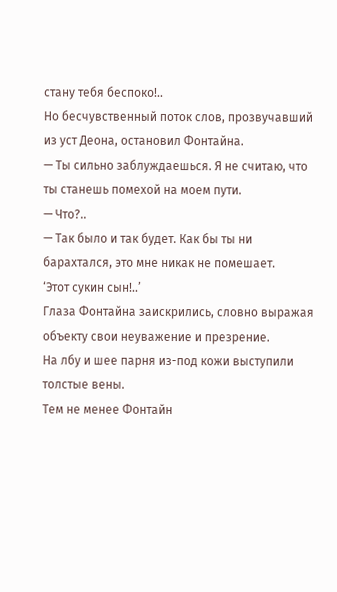стану тебя беспоко!..
Но бесчувственный поток слов, прозвучавший из уст Деона, остановил Фонтайна.
— Ты сильно заблуждаешься. Я не считаю, что ты станешь помехой на моем пути.
— Что?..
— Так было и так будет. Как бы ты ни барахтался, это мне никак не помешает.
‘Этот сукин сын!..’
Глаза Фонтайна заискрились, словно выражая объекту свои неуважение и презрение.
На лбу и шее парня из-под кожи выступили толстые вены.
Тем не менее Фонтайн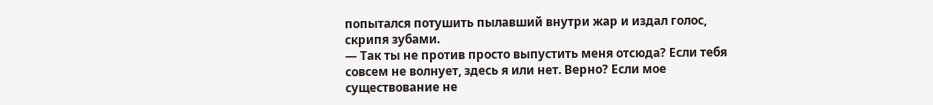попытался потушить пылавший внутри жар и издал голос, скрипя зубами.
— Так ты не против просто выпустить меня отсюда? Если тебя совсем не волнует, здесь я или нет. Верно? Если мое существование не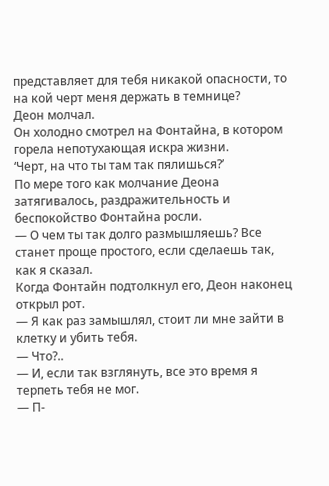представляет для тебя никакой опасности, то на кой черт меня держать в темнице?
Деон молчал.
Он холодно смотрел на Фонтайна, в котором горела непотухающая искра жизни.
‘Черт, на что ты там так пялишься?’
По мере того как молчание Деона затягивалось, раздражительность и беспокойство Фонтайна росли.
— О чем ты так долго размышляешь? Все станет проще простого, если сделаешь так, как я сказал.
Когда Фонтайн подтолкнул его, Деон наконец открыл рот.
— Я как раз замышлял, стоит ли мне зайти в клетку и убить тебя.
— Что?..
— И, если так взглянуть, все это время я терпеть тебя не мог.
— П-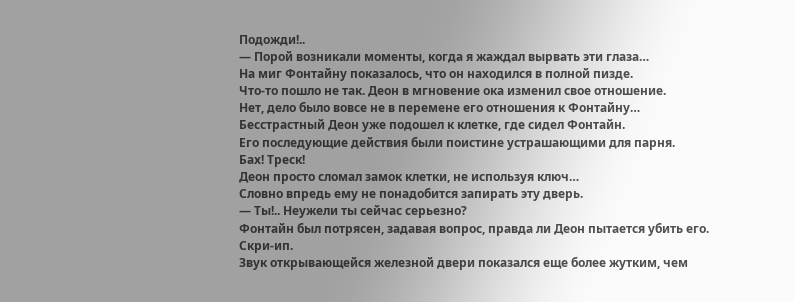Подожди!..
— Порой возникали моменты, когда я жаждал вырвать эти глаза…
На миг Фонтайну показалось, что он находился в полной пизде.
Что-то пошло не так. Деон в мгновение ока изменил свое отношение.
Нет, дело было вовсе не в перемене его отношения к Фонтайну…
Бесстрастный Деон уже подошел к клетке, где сидел Фонтайн.
Его последующие действия были поистине устрашающими для парня.
Бах! Треск!
Деон просто сломал замок клетки, не используя ключ…
Словно впредь ему не понадобится запирать эту дверь.
— Ты!.. Неужели ты сейчас серьезно?
Фонтайн был потрясен, задавая вопрос, правда ли Деон пытается убить его.
Скри-ип.
Звук открывающейся железной двери показался еще более жутким, чем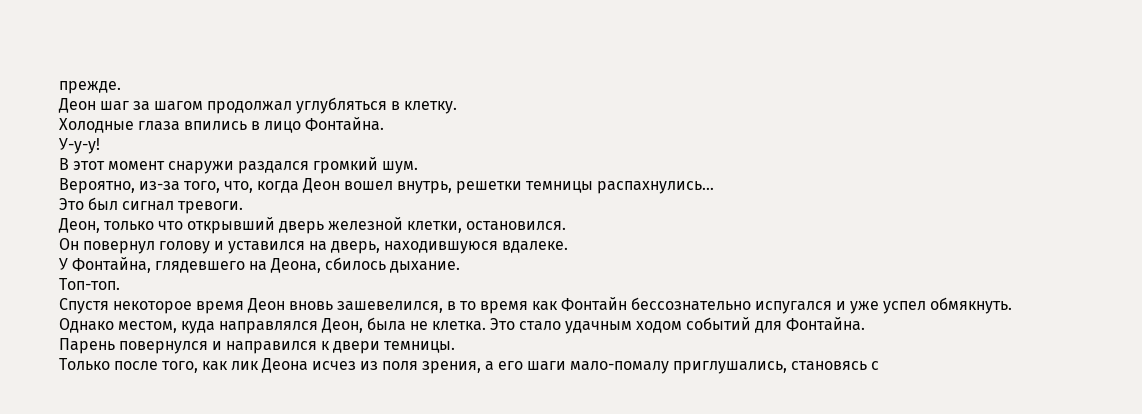прежде.
Деон шаг за шагом продолжал углубляться в клетку.
Холодные глаза впились в лицо Фонтайна.
У-у-у!
В этот момент снаружи раздался громкий шум.
Вероятно, из-за того, что, когда Деон вошел внутрь, решетки темницы распахнулись…
Это был сигнал тревоги.
Деон, только что открывший дверь железной клетки, остановился.
Он повернул голову и уставился на дверь, находившуюся вдалеке.
У Фонтайна, глядевшего на Деона, сбилось дыхание.
Топ-топ.
Спустя некоторое время Деон вновь зашевелился, в то время как Фонтайн бессознательно испугался и уже успел обмякнуть.
Однако местом, куда направлялся Деон, была не клетка. Это стало удачным ходом событий для Фонтайна.
Парень повернулся и направился к двери темницы.
Только после того, как лик Деона исчез из поля зрения, а его шаги мало-помалу приглушались, становясь с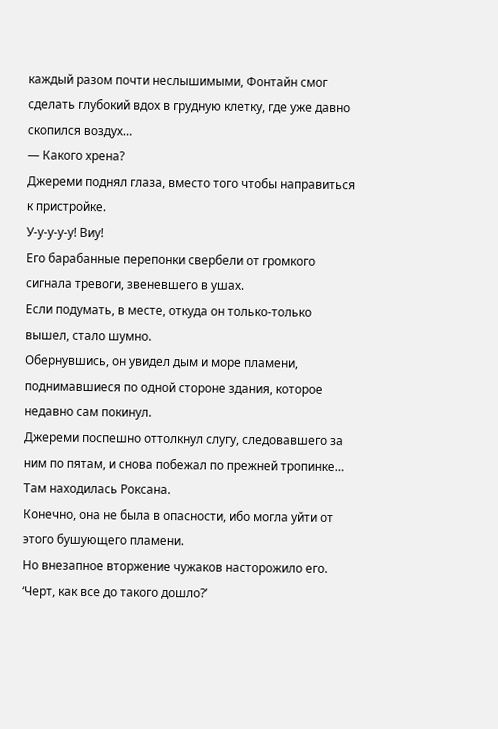каждый разом почти неслышимыми, Фонтайн смог сделать глубокий вдох в грудную клетку, где уже давно скопился воздух…
— Какого хрена?
Джереми поднял глаза, вместо того чтобы направиться к пристройке.
У-у-у-у-у! Виу!
Его барабанные перепонки свербели от громкого сигнала тревоги, звеневшего в ушах.
Если подумать, в месте, откуда он только-только вышел, стало шумно.
Обернувшись, он увидел дым и море пламени, поднимавшиеся по одной стороне здания, которое недавно сам покинул.
Джереми поспешно оттолкнул слугу, следовавшего за ним по пятам, и снова побежал по прежней тропинке…
Там находилась Роксана.
Конечно, она не была в опасности, ибо могла уйти от этого бушующего пламени.
Но внезапное вторжение чужаков насторожило его.
‘Черт, как все до такого дошло?’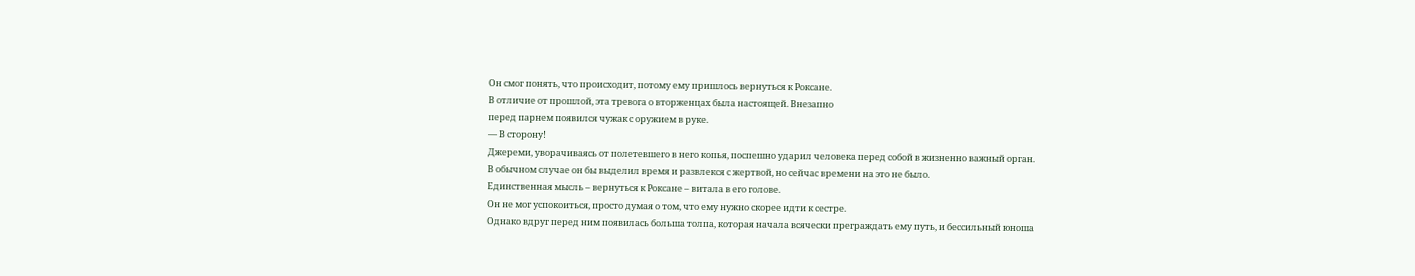Он смог понять, что происходит, потому ему пришлось вернуться к Роксане.
В отличие от прошлой, эта тревога о вторженцах была настоящей. Внезапно
перед парнем появился чужак с оружием в руке.
— В сторону!
Джереми, уворачиваясь от полетевшего в него копья, поспешно ударил человека перед собой в жизненно важный орган.
В обычном случае он бы выделил время и развлекся с жертвой, но сейчас времени на это не было.
Единственная мысль – вернуться к Роксане – витала в его голове.
Он не мог успокоиться, просто думая о том, что ему нужно скорее идти к сестре.
Однако вдруг перед ним появилась больша толпа, которая начала всячески преграждать ему путь, и бессильный юноша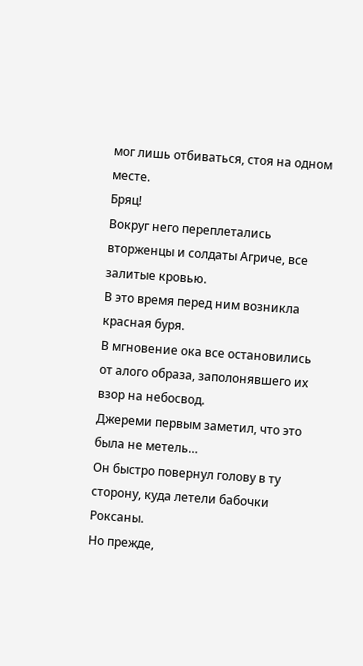мог лишь отбиваться, стоя на одном месте.
Бряц!
Вокруг него переплетались вторженцы и солдаты Агриче, все залитые кровью.
В это время перед ним возникла красная буря.
В мгновение ока все остановились от алого образа, заполонявшего их взор на небосвод.
Джереми первым заметил, что это была не метель…
Он быстро повернул голову в ту сторону, куда летели бабочки Роксаны.
Но прежде,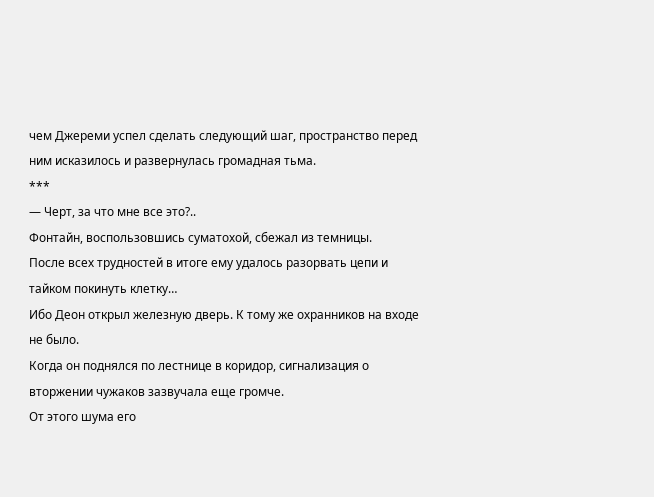чем Джереми успел сделать следующий шаг, пространство перед ним исказилось и развернулась громадная тьма.
***
— Черт, за что мне все это?..
Фонтайн, воспользовшись суматохой, сбежал из темницы.
После всех трудностей в итоге ему удалось разорвать цепи и тайком покинуть клетку…
Ибо Деон открыл железную дверь. К тому же охранников на входе не было.
Когда он поднялся по лестнице в коридор, сигнализация о вторжении чужаков зазвучала еще громче.
От этого шума его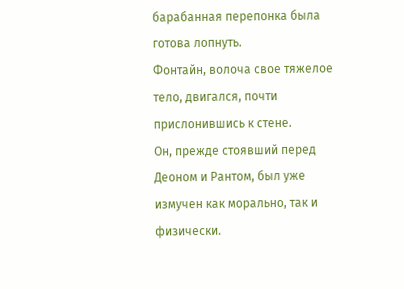барабанная перепонка была готова лопнуть.
Фонтайн, волоча свое тяжелое тело, двигался, почти прислонившись к стене.
Он, прежде стоявший перед Деоном и Рантом, был уже измучен как морально, так и физически.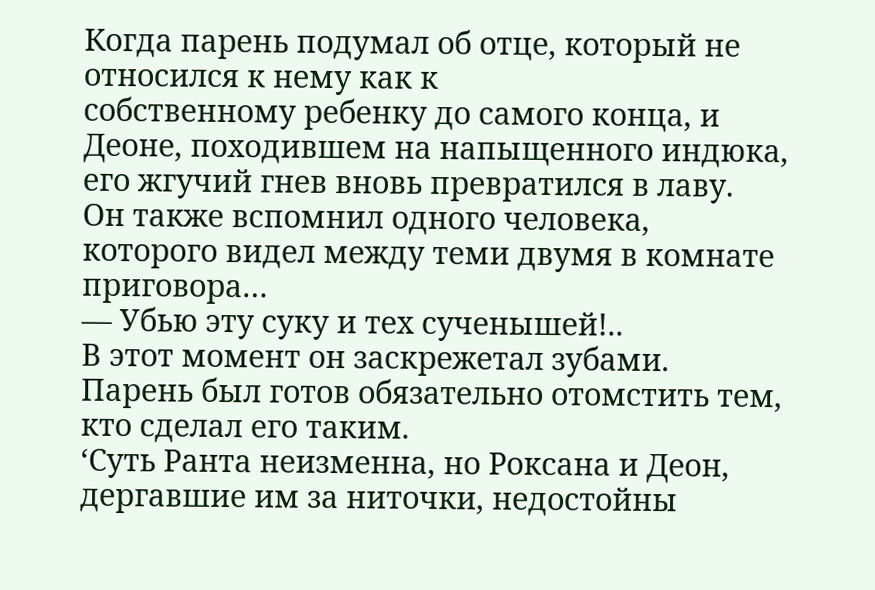Когда парень подумал об отце, который не относился к нему как к
собственному ребенку до самого конца, и Деоне, походившем на напыщенного индюка, его жгучий гнев вновь превратился в лаву.
Он также вспомнил одного человека, которого видел между теми двумя в комнате приговора…
— Убью эту суку и тех сученышей!..
В этот момент он заскрежетал зубами. Парень был готов обязательно отомстить тем, кто сделал его таким.
‘Суть Ранта неизменна, но Роксана и Деон, дергавшие им за ниточки, недостойны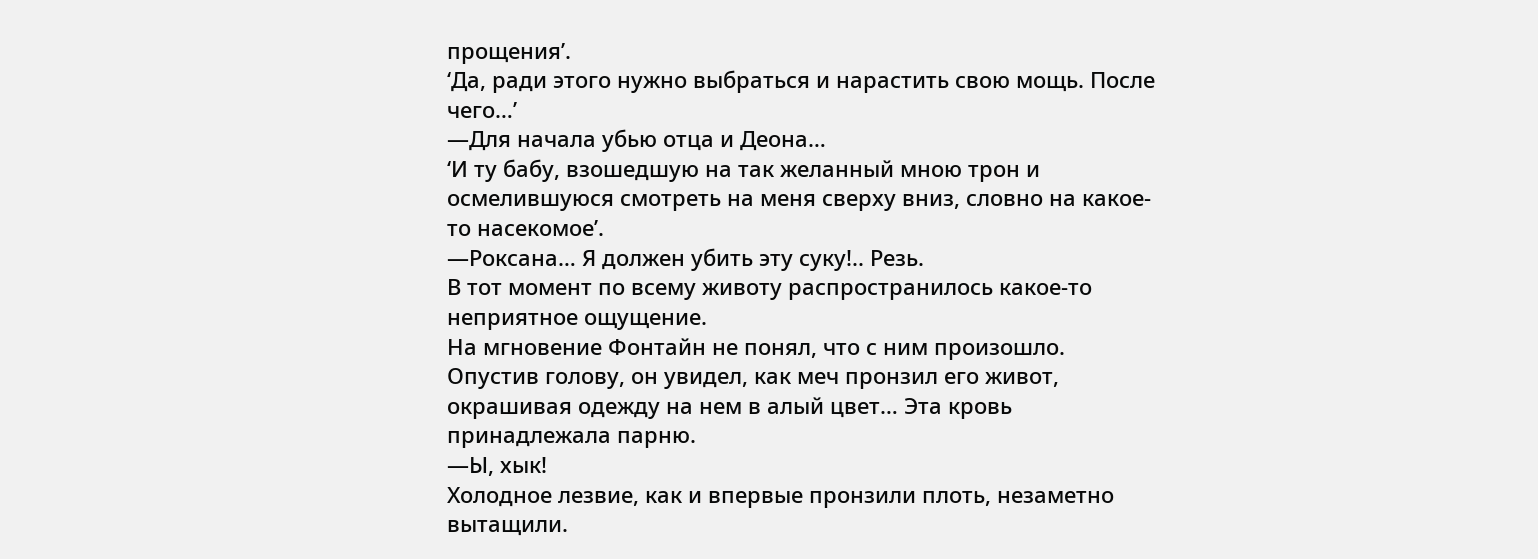прощения’.
‘Да, ради этого нужно выбраться и нарастить свою мощь. После чего…’
—Для начала убью отца и Деона…
‘И ту бабу, взошедшую на так желанный мною трон и осмелившуюся смотреть на меня сверху вниз, словно на какое-то насекомое’.
—Роксана… Я должен убить эту суку!.. Резь.
В тот момент по всему животу распространилось какое-то неприятное ощущение.
На мгновение Фонтайн не понял, что с ним произошло.
Опустив голову, он увидел, как меч пронзил его живот, окрашивая одежду на нем в алый цвет… Эта кровь принадлежала парню.
—Ы, хык!
Холодное лезвие, как и впервые пронзили плоть, незаметно вытащили.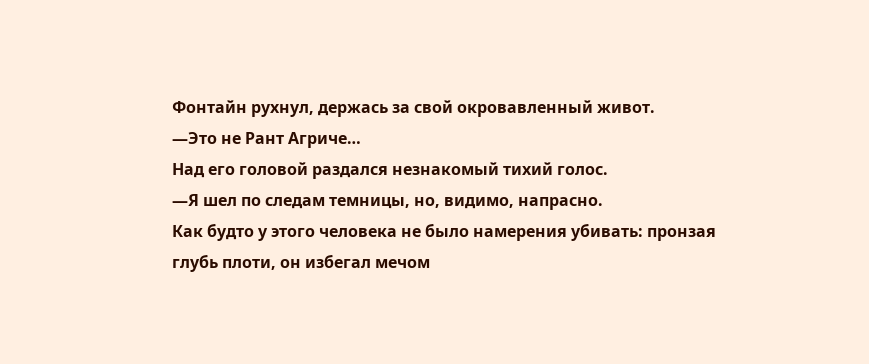Фонтайн рухнул, держась за свой окровавленный живот.
—Это не Рант Агриче…
Над его головой раздался незнакомый тихий голос.
—Я шел по следам темницы, но, видимо, напрасно.
Как будто у этого человека не было намерения убивать: пронзая глубь плоти, он избегал мечом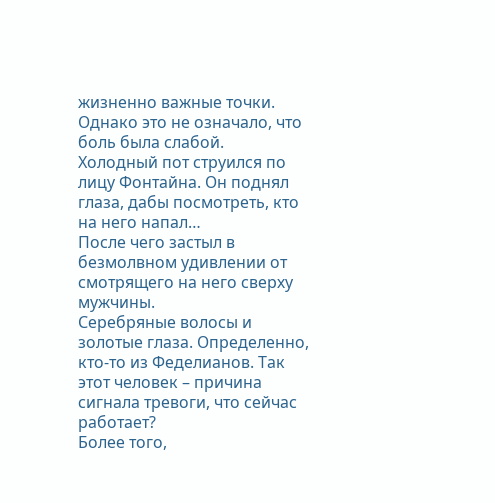жизненно важные точки.
Однако это не означало, что боль была слабой.
Холодный пот струился по лицу Фонтайна. Он поднял глаза, дабы посмотреть, кто на него напал…
После чего застыл в безмолвном удивлении от смотрящего на него сверху мужчины.
Серебряные волосы и золотые глаза. Определенно, кто-то из Феделианов. Так этот человек – причина сигнала тревоги, что сейчас работает?
Более того,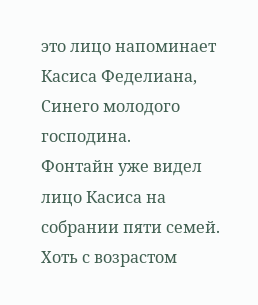это лицо напоминает Касиса Феделиана, Синего молодого господина.
Фонтайн уже видел лицо Касиса на собрании пяти семей.
Хоть с возрастом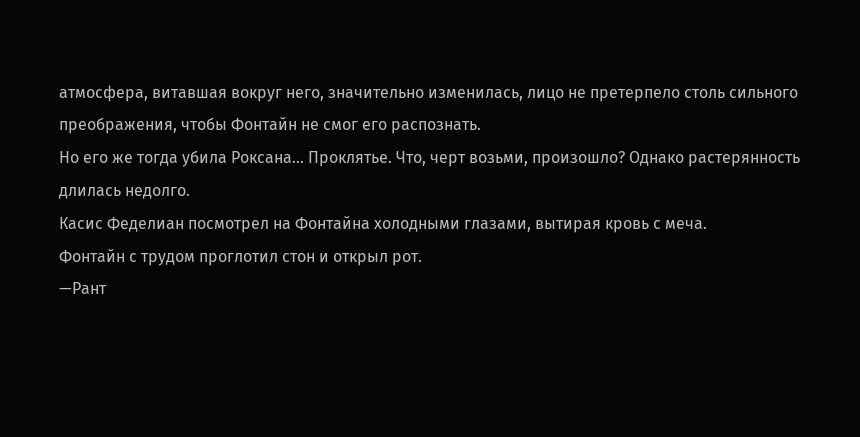атмосфера, витавшая вокруг него, значительно изменилась, лицо не претерпело столь сильного преображения, чтобы Фонтайн не смог его распознать.
Но его же тогда убила Роксана… Проклятье. Что, черт возьми, произошло? Однако растерянность длилась недолго.
Касис Феделиан посмотрел на Фонтайна холодными глазами, вытирая кровь с меча.
Фонтайн с трудом проглотил стон и открыл рот.
—Рант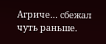Агриче… сбежал чуть раньше.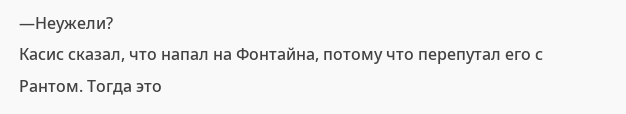—Неужели?
Касис сказал, что напал на Фонтайна, потому что перепутал его с Рантом. Тогда это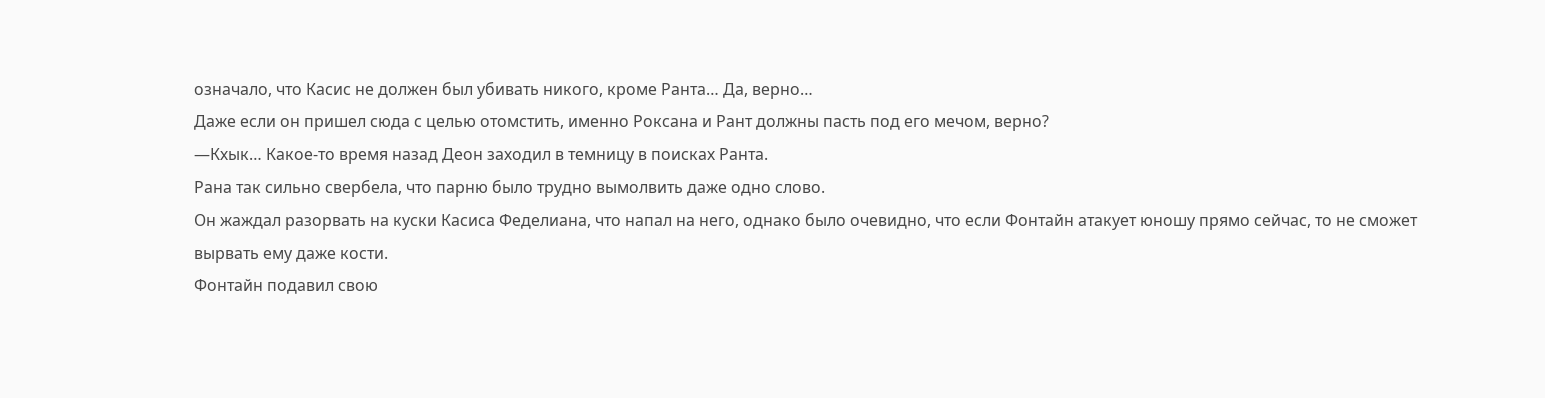означало, что Касис не должен был убивать никого, кроме Ранта… Да, верно…
Даже если он пришел сюда с целью отомстить, именно Роксана и Рант должны пасть под его мечом, верно?
—Кхык… Какое-то время назад Деон заходил в темницу в поисках Ранта.
Рана так сильно свербела, что парню было трудно вымолвить даже одно слово.
Он жаждал разорвать на куски Касиса Феделиана, что напал на него, однако было очевидно, что если Фонтайн атакует юношу прямо сейчас, то не сможет вырвать ему даже кости.
Фонтайн подавил свою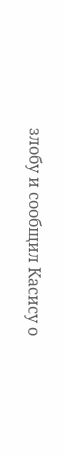злобу и сообщил Касису о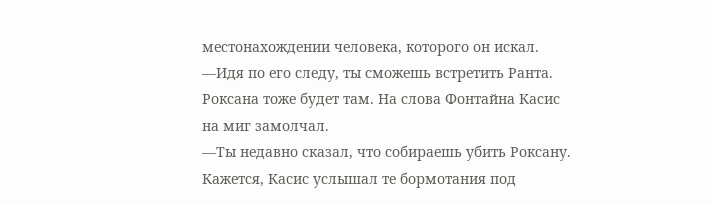местонахождении человека, которого он искал.
—Идя по его следу, ты сможешь встретить Ранта. Роксана тоже будет там. На слова Фонтайна Касис на миг замолчал.
—Ты недавно сказал, что собираешь убить Роксану.
Кажется, Касис услышал те бормотания под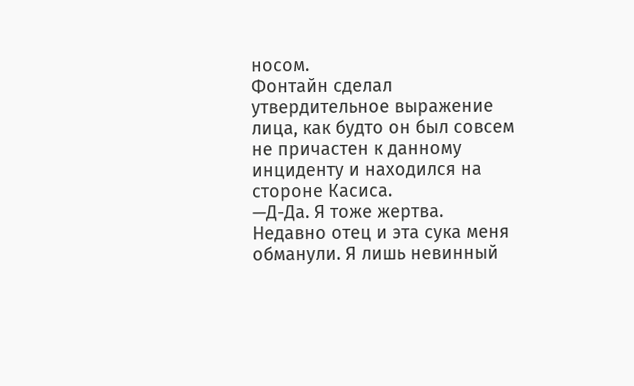носом.
Фонтайн сделал утвердительное выражение лица, как будто он был совсем не причастен к данному инциденту и находился на стороне Касиса.
—Д-Да. Я тоже жертва. Недавно отец и эта сука меня обманули. Я лишь невинный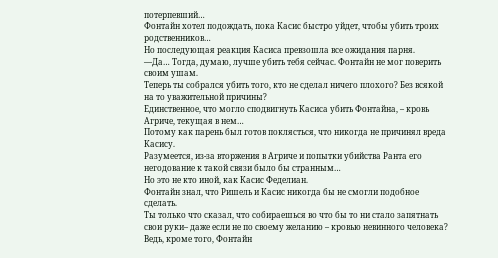потерпевший…
Фонтайн хотел подождать, пока Касис быстро уйдет, чтобы убить троих родственников…
Но последующая реакция Касиса превзошла все ожидания парня.
—Да… Тогда, думаю, лучше убить тебя сейчас. Фонтайн не мог поверить своим ушам.
Теперь ты собрался убить того, кто не сделал ничего плохого? Без всякой на то уважительной причины?
Единственное, что могло сподвигнуть Касиса убить Фонтайна, – кровь Агриче, текущая в нем…
Потому как парень был готов поклясться, что никогда не причинял вреда Касису.
Разумеется, из-за вторжения в Агриче и попытки убийства Ранта его негодование к такой связи было бы странным…
Но это не кто иной, как Касис Феделиан.
Фонтайн знал, что Ришель и Касис никогда бы не смогли подобное сделать.
Ты только что сказал, что собираешься во что бы то ни стало запятнать свои руки– даже если не по своему желанию – кровью невинного человека? Ведь, кроме того, Фонтайн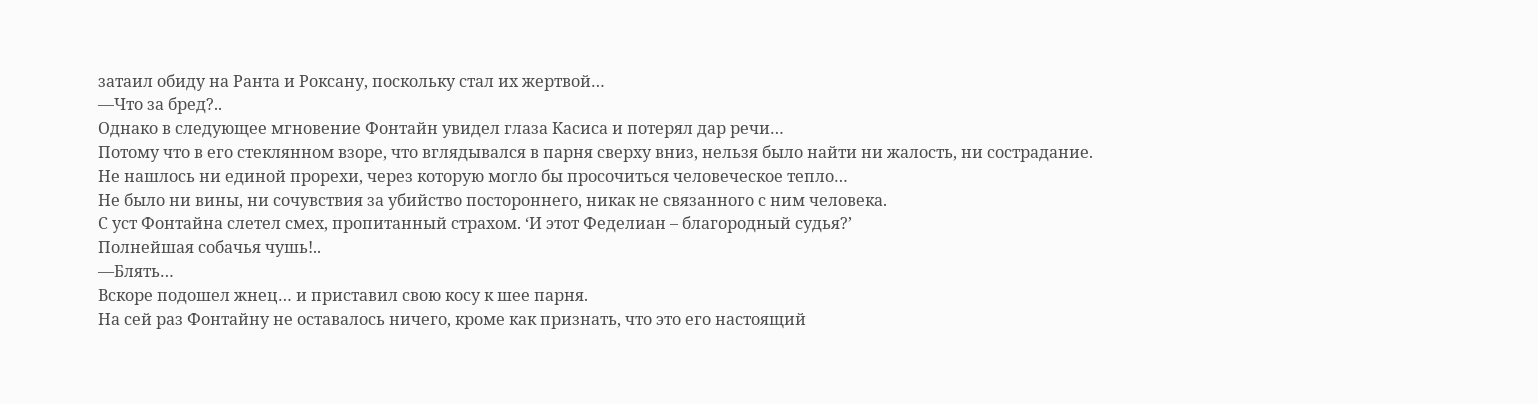затаил обиду на Ранта и Роксану, поскольку стал их жертвой…
—Что за бред?..
Однако в следующее мгновение Фонтайн увидел глаза Касиса и потерял дар речи…
Потому что в его стеклянном взоре, что вглядывался в парня сверху вниз, нельзя было найти ни жалость, ни сострадание.
Не нашлось ни единой прорехи, через которую могло бы просочиться человеческое тепло…
Не было ни вины, ни сочувствия за убийство постороннего, никак не связанного с ним человека.
С уст Фонтайна слетел смех, пропитанный страхом. ‘И этот Феделиан – благородный судья?’
Полнейшая собачья чушь!..
—Блять…
Вскоре подошел жнец… и приставил свою косу к шее парня.
На сей раз Фонтайну не оставалось ничего, кроме как признать, что это его настоящий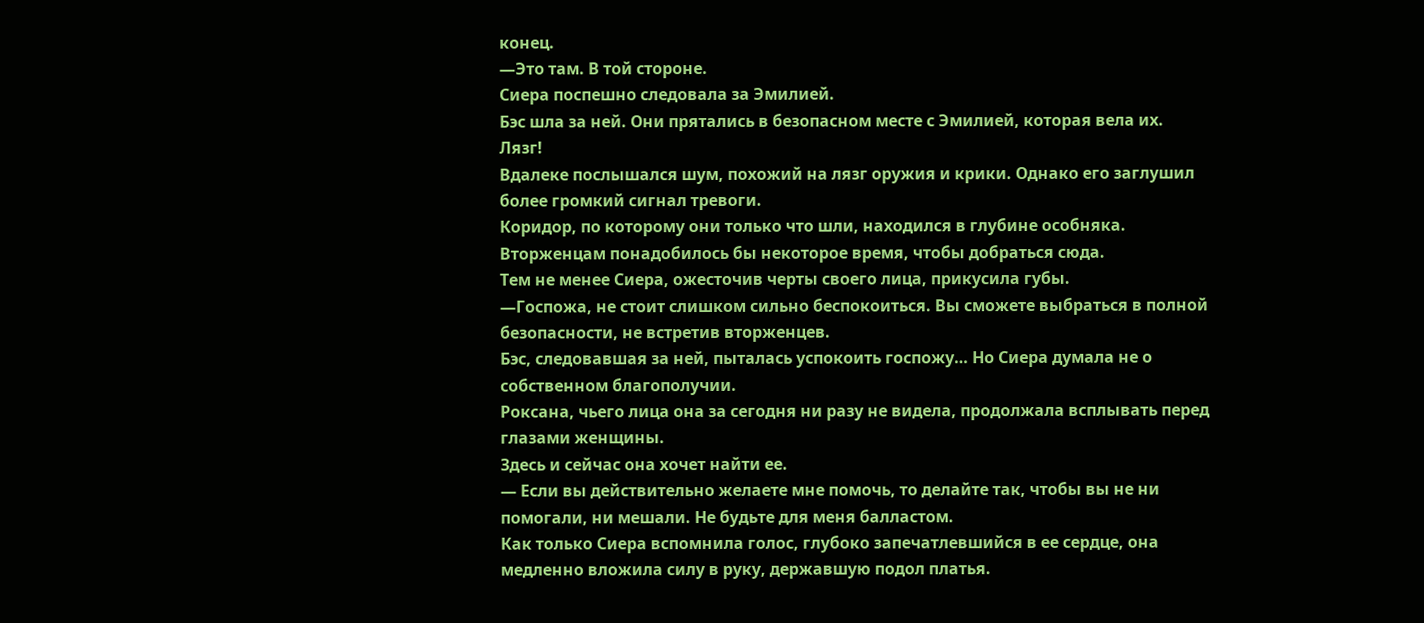конец.
—Это там. В той стороне.
Сиера поспешно следовала за Эмилией.
Бэс шла за ней. Они прятались в безопасном месте с Эмилией, которая вела их. Лязг!
Вдалеке послышался шум, похожий на лязг оружия и крики. Однако его заглушил более громкий сигнал тревоги.
Коридор, по которому они только что шли, находился в глубине особняка. Вторженцам понадобилось бы некоторое время, чтобы добраться сюда.
Тем не менее Сиера, ожесточив черты своего лица, прикусила губы.
—Госпожа, не стоит слишком сильно беспокоиться. Вы сможете выбраться в полной безопасности, не встретив вторженцев.
Бэс, следовавшая за ней, пыталась успокоить госпожу… Но Сиера думала не о собственном благополучии.
Роксана, чьего лица она за сегодня ни разу не видела, продолжала всплывать перед глазами женщины.
Здесь и сейчас она хочет найти ее.
— Если вы действительно желаете мне помочь, то делайте так, чтобы вы не ни помогали, ни мешали. Не будьте для меня балластом.
Как только Сиера вспомнила голос, глубоко запечатлевшийся в ее сердце, она медленно вложила силу в руку, державшую подол платья.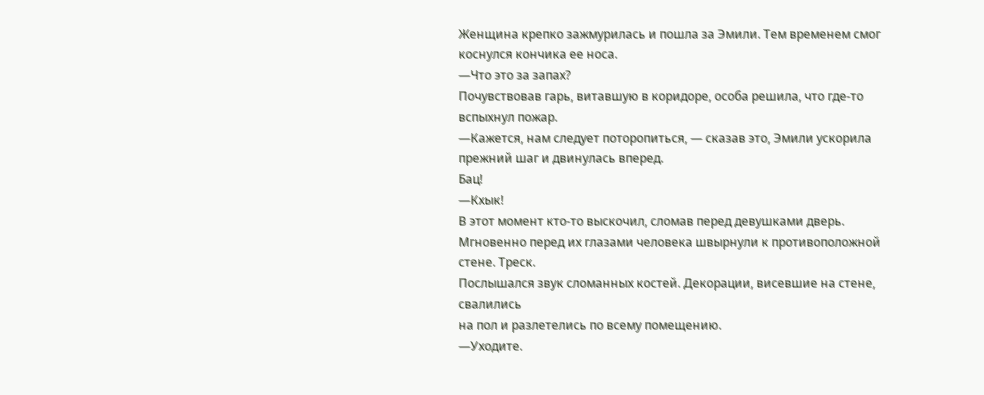Женщина крепко зажмурилась и пошла за Эмили. Тем временем смог коснулся кончика ее носа.
—Что это за запах?
Почувствовав гарь, витавшую в коридоре, особа решила, что где-то вспыхнул пожар.
—Кажется, нам следует поторопиться, — сказав это, Эмили ускорила прежний шаг и двинулась вперед.
Бац!
—Кхык!
В этот момент кто-то выскочил, сломав перед девушками дверь.
Мгновенно перед их глазами человека швырнули к противоположной стене. Треск.
Послышался звук сломанных костей. Декорации, висевшие на стене, свалились
на пол и разлетелись по всему помещению.
—Уходите.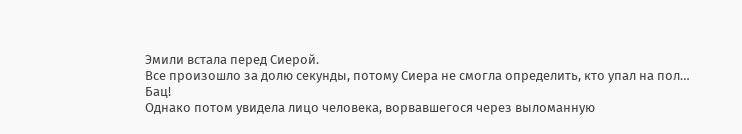Эмили встала перед Сиерой.
Все произошло за долю секунды, потому Сиера не смогла определить, кто упал на пол…
Бац!
Однако потом увидела лицо человека, ворвавшегося через выломанную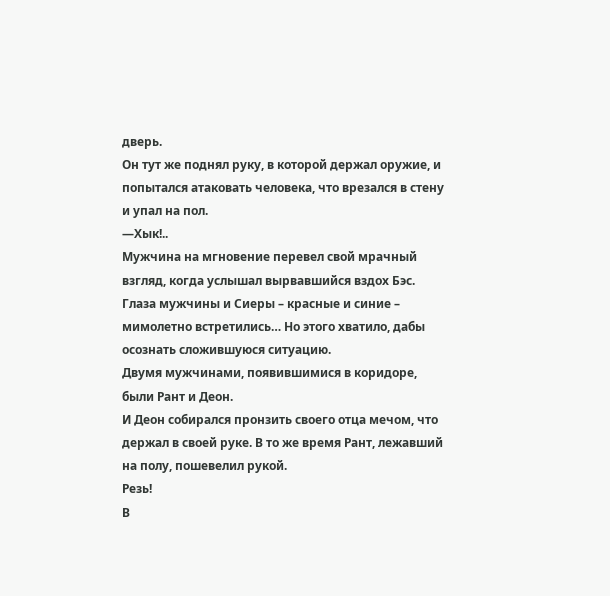дверь.
Он тут же поднял руку, в которой держал оружие, и попытался атаковать человека, что врезался в стену и упал на пол.
—Хык!..
Мужчина на мгновение перевел свой мрачный взгляд, когда услышал вырвавшийся вздох Бэс.
Глаза мужчины и Сиеры – красные и синие – мимолетно встретились… Но этого хватило, дабы осознать сложившуюся ситуацию.
Двумя мужчинами, появившимися в коридоре, были Рант и Деон.
И Деон собирался пронзить своего отца мечом, что держал в своей руке. В то же время Рант, лежавший на полу, пошевелил рукой.
Резь!
В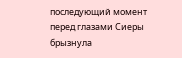последующий момент перед глазами Сиеры брызнула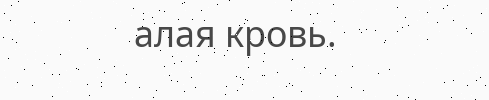алая кровь.